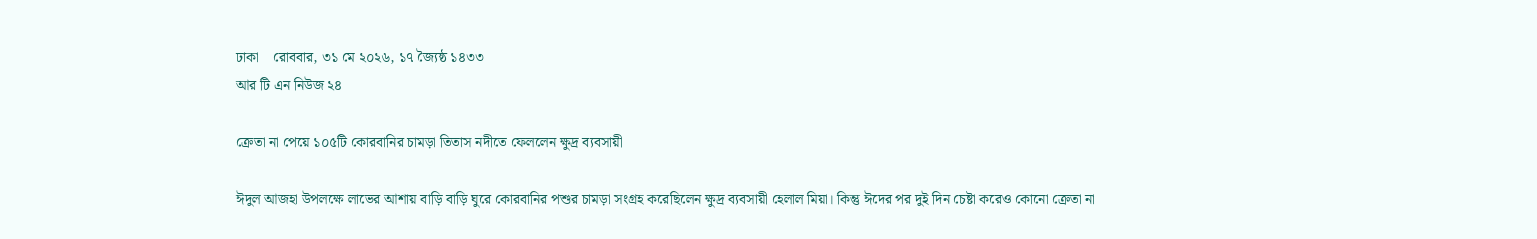ঢাকা    রোববার, ৩১ মে ২০২৬, ১৭ জ্যৈষ্ঠ ১৪৩৩
আর টি এন নিউজ ২৪

ক্রেতা না পেয়ে ১০৫টি কোরবানির চামড়া তিতাস নদীতে ফেললেন ক্ষুদ্র ব্যবসায়ী

ঈদুল আজহা উপলক্ষে লাভের আশায় বাড়ি বাড়ি ঘুরে কোরবানির পশুর চামড়া সংগ্রহ করেছিলেন ক্ষুদ্র ব্যবসায়ী হেলাল মিয়া। কিন্তু ঈদের পর দুই দিন চেষ্টা করেও কোনো ক্রেতা না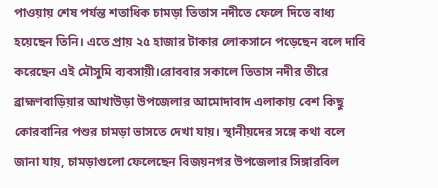পাওয়ায় শেষ পর্যন্ত শতাধিক চামড়া তিতাস নদীতে ফেলে দিতে বাধ্য হয়েছেন তিনি। এতে প্রায় ২৫ হাজার টাকার লোকসানে পড়েছেন বলে দাবি করেছেন এই মৌসুমি ব্যবসায়ী।রোববার সকালে তিতাস নদীর তীরে ব্রাহ্মণবাড়িয়ার আখাউড়া উপজেলার আমোদাবাদ এলাকায় বেশ কিছু কোরবানির পশুর চামড়া ভাসতে দেখা যায়। স্থানীয়দের সঙ্গে কথা বলে জানা যায়, চামড়াগুলো ফেলেছেন বিজয়নগর উপজেলার সিঙ্গারবিল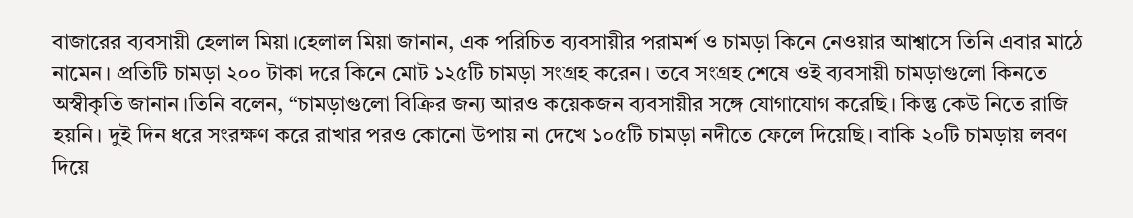বাজারের ব্যবসায়ী হেলাল মিয়া।হেলাল মিয়া জানান, এক পরিচিত ব্যবসায়ীর পরামর্শ ও চামড়া কিনে নেওয়ার আশ্বাসে তিনি এবার মাঠে নামেন। প্রতিটি চামড়া ২০০ টাকা দরে কিনে মোট ১২৫টি চামড়া সংগ্রহ করেন। তবে সংগ্রহ শেষে ওই ব্যবসায়ী চামড়াগুলো কিনতে অস্বীকৃতি জানান।তিনি বলেন, “চামড়াগুলো বিক্রির জন্য আরও কয়েকজন ব্যবসায়ীর সঙ্গে যোগাযোগ করেছি। কিন্তু কেউ নিতে রাজি হয়নি। দুই দিন ধরে সংরক্ষণ করে রাখার পরও কোনো উপায় না দেখে ১০৫টি চামড়া নদীতে ফেলে দিয়েছি। বাকি ২০টি চামড়ায় লবণ দিয়ে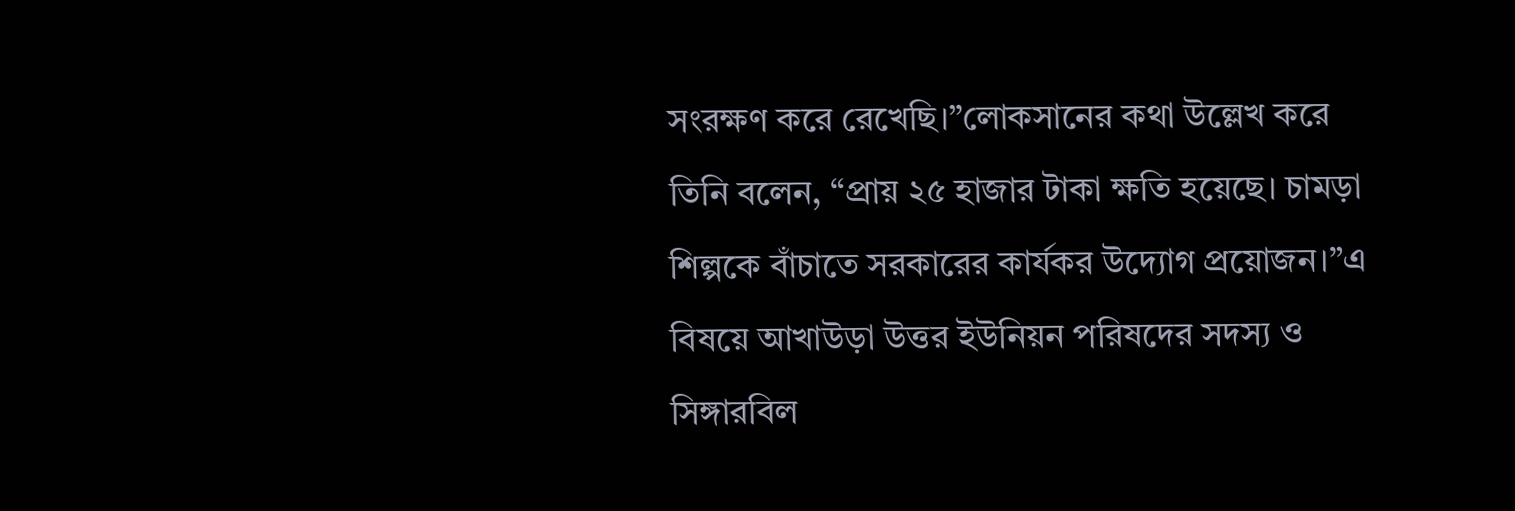সংরক্ষণ করে রেখেছি।”লোকসানের কথা উল্লেখ করে তিনি বলেন, “প্রায় ২৫ হাজার টাকা ক্ষতি হয়েছে। চামড়া শিল্পকে বাঁচাতে সরকারের কার্যকর উদ্যোগ প্রয়োজন।”এ বিষয়ে আখাউড়া উত্তর ইউনিয়ন পরিষদের সদস্য ও সিঙ্গারবিল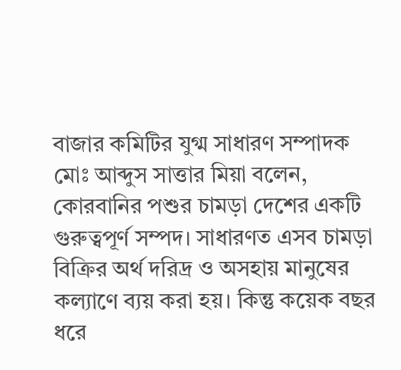বাজার কমিটির যুগ্ম সাধারণ সম্পাদক মোঃ আব্দুস সাত্তার মিয়া বলেন, কোরবানির পশুর চামড়া দেশের একটি গুরুত্বপূর্ণ সম্পদ। সাধারণত এসব চামড়া বিক্রির অর্থ দরিদ্র ও অসহায় মানুষের কল্যাণে ব্যয় করা হয়। কিন্তু কয়েক বছর ধরে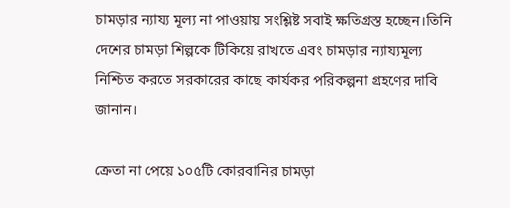চামড়ার ন্যায্য মূল্য না পাওয়ায় সংশ্লিষ্ট সবাই ক্ষতিগ্রস্ত হচ্ছেন।তিনি দেশের চামড়া শিল্পকে টিকিয়ে রাখতে এবং চামড়ার ন্যায্যমূল্য নিশ্চিত করতে সরকারের কাছে কার্যকর পরিকল্পনা গ্রহণের দাবি জানান।

ক্রেতা না পেয়ে ১০৫টি কোরবানির চামড়া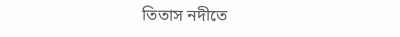তিতাস নদীতে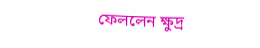ফেললেন ক্ষুদ্র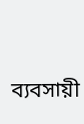ব্যবসায়ী